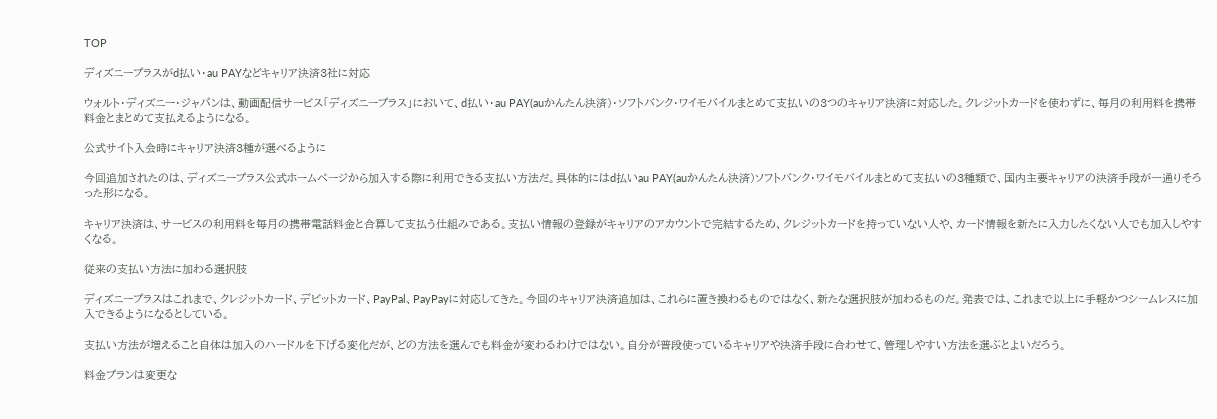TOP

ディズニープラスがd払い・au PAYなどキャリア決済3社に対応

ウォルト・ディズニー・ジャパンは、動画配信サービス「ディズニープラス」において、d払い・au PAY(auかんたん決済)・ソフトバンク・ワイモバイルまとめて支払いの3つのキャリア決済に対応した。クレジットカードを使わずに、毎月の利用料を携帯料金とまとめて支払えるようになる。

公式サイト入会時にキャリア決済3種が選べるように

今回追加されたのは、ディズニープラス公式ホームページから加入する際に利用できる支払い方法だ。具体的にはd払いau PAY(auかんたん決済)ソフトバンク・ワイモバイルまとめて支払いの3種類で、国内主要キャリアの決済手段が一通りそろった形になる。

キャリア決済は、サービスの利用料を毎月の携帯電話料金と合算して支払う仕組みである。支払い情報の登録がキャリアのアカウントで完結するため、クレジットカードを持っていない人や、カード情報を新たに入力したくない人でも加入しやすくなる。

従来の支払い方法に加わる選択肢

ディズニープラスはこれまで、クレジットカード、デビットカード、PayPal、PayPayに対応してきた。今回のキャリア決済追加は、これらに置き換わるものではなく、新たな選択肢が加わるものだ。発表では、これまで以上に手軽かつシームレスに加入できるようになるとしている。

支払い方法が増えること自体は加入のハードルを下げる変化だが、どの方法を選んでも料金が変わるわけではない。自分が普段使っているキャリアや決済手段に合わせて、管理しやすい方法を選ぶとよいだろう。

料金プランは変更な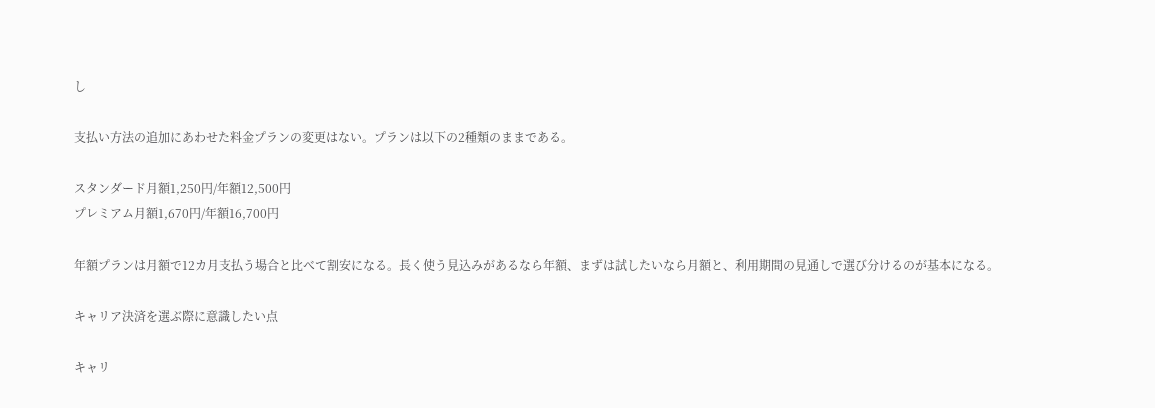し

支払い方法の追加にあわせた料金プランの変更はない。プランは以下の2種類のままである。

スタンダード月額1,250円/年額12,500円
プレミアム月額1,670円/年額16,700円

年額プランは月額で12カ月支払う場合と比べて割安になる。長く使う見込みがあるなら年額、まずは試したいなら月額と、利用期間の見通しで選び分けるのが基本になる。

キャリア決済を選ぶ際に意識したい点

キャリ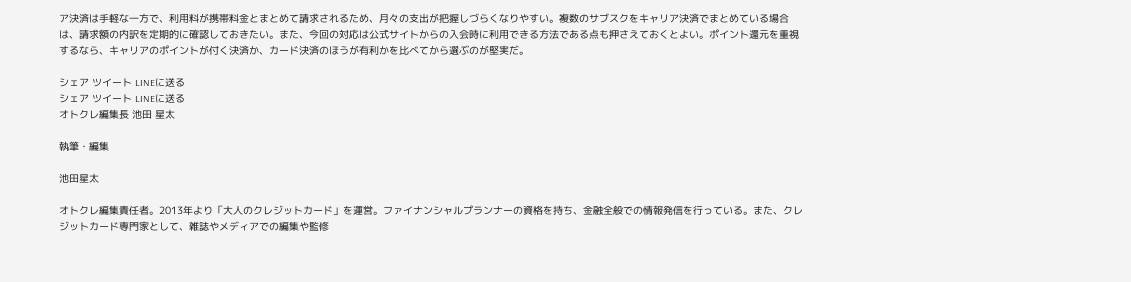ア決済は手軽な一方で、利用料が携帯料金とまとめて請求されるため、月々の支出が把握しづらくなりやすい。複数のサブスクをキャリア決済でまとめている場合は、請求額の内訳を定期的に確認しておきたい。また、今回の対応は公式サイトからの入会時に利用できる方法である点も押さえておくとよい。ポイント還元を重視するなら、キャリアのポイントが付く決済か、カード決済のほうが有利かを比べてから選ぶのが堅実だ。

シェア ツイート LINEに送る
シェア ツイート LINEに送る
オトクレ編集長 池田 星太

執筆・編集

池田星太

オトクレ編集責任者。2013年より「大人のクレジットカード」を運営。ファイナンシャルプランナーの資格を持ち、金融全般での情報発信を行っている。また、クレジットカード専門家として、雑誌やメディアでの編集や監修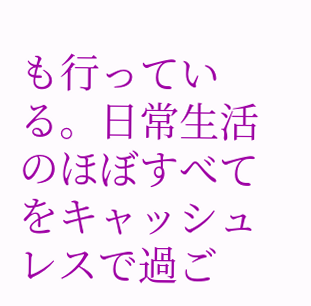も行っている。日常生活のほぼすべてをキャッシュレスで過ご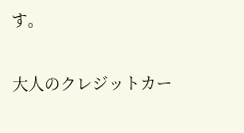す。

大人のクレジットカー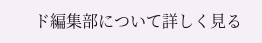ド編集部について詳しく見る